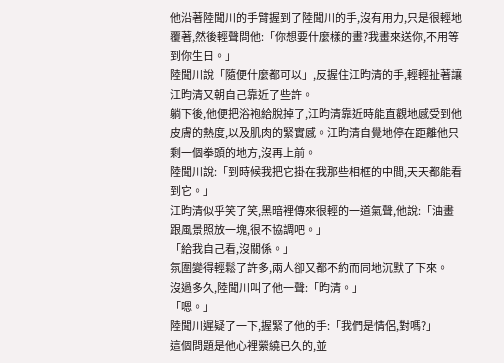他沿著陸聞川的手臂握到了陸聞川的手,沒有用力,只是很輕地覆著,然後輕聲問他:「你想要什麼樣的畫?我畫來送你,不用等到你生日。」
陸聞川說「隨便什麼都可以」,反握住江昀清的手,輕輕扯著讓江昀清又朝自己靠近了些許。
躺下後,他便把浴袍給脫掉了,江昀清靠近時能直觀地感受到他皮膚的熱度,以及肌肉的緊實感。江昀清自覺地停在距離他只剩一個拳頭的地方,沒再上前。
陸聞川說:「到時候我把它掛在我那些相框的中間,天天都能看到它。」
江昀清似乎笑了笑,黑暗裡傳來很輕的一道氣聲,他說:「油畫跟風景照放一塊,很不協調吧。」
「給我自己看,沒關係。」
氛圍變得輕鬆了許多,兩人卻又都不約而同地沉默了下來。
沒過多久,陸聞川叫了他一聲:「昀清。」
「嗯。」
陸聞川遲疑了一下,握緊了他的手:「我們是情侶,對嗎?」
這個問題是他心裡縈繞已久的,並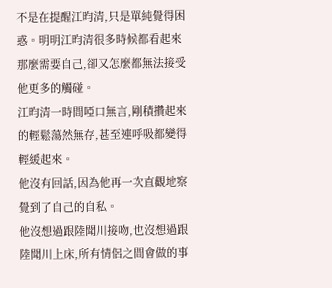不是在提醒江昀清,只是單純覺得困惑。明明江昀清很多時候都看起來那麼需要自己,卻又怎麼都無法接受他更多的觸碰。
江昀清一時間啞口無言,剛積攢起來的輕鬆蕩然無存,甚至連呼吸都變得輕緩起來。
他沒有回話,因為他再一次直觀地察覺到了自己的自私。
他沒想過跟陸聞川接吻,也沒想過跟陸聞川上床,所有情侶之間會做的事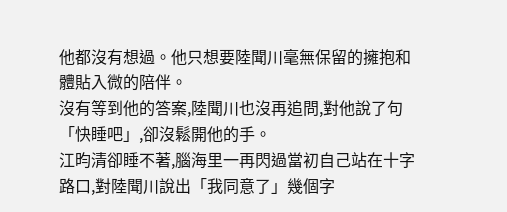他都沒有想過。他只想要陸聞川毫無保留的擁抱和體貼入微的陪伴。
沒有等到他的答案,陸聞川也沒再追問,對他說了句「快睡吧」,卻沒鬆開他的手。
江昀清卻睡不著,腦海里一再閃過當初自己站在十字路口,對陸聞川說出「我同意了」幾個字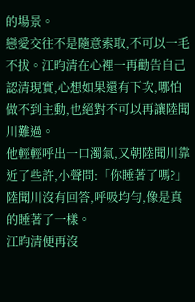的場景。
戀愛交往不是隨意索取,不可以一毛不拔。江昀清在心裡一再勸告自己認清現實,心想如果還有下次,哪怕做不到主動,也絕對不可以再讓陸聞川難過。
他輕輕呼出一口濁氣,又朝陸聞川靠近了些許,小聲問:「你睡著了嗎?」
陸聞川沒有回答,呼吸均勻,像是真的睡著了一樣。
江昀清便再沒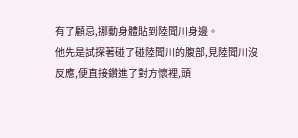有了顧忌,挪動身體貼到陸聞川身邊。
他先是試探著碰了碰陸聞川的腹部,見陸聞川沒反應,便直接鑽進了對方懷裡,頭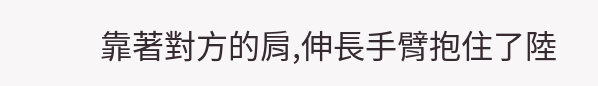靠著對方的肩,伸長手臂抱住了陸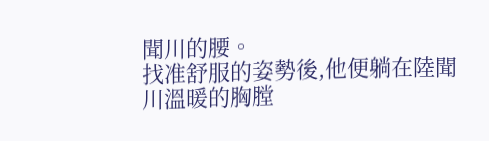聞川的腰。
找准舒服的姿勢後,他便躺在陸聞川溫暖的胸膛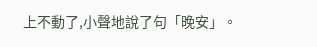上不動了,小聲地說了句「晚安」。